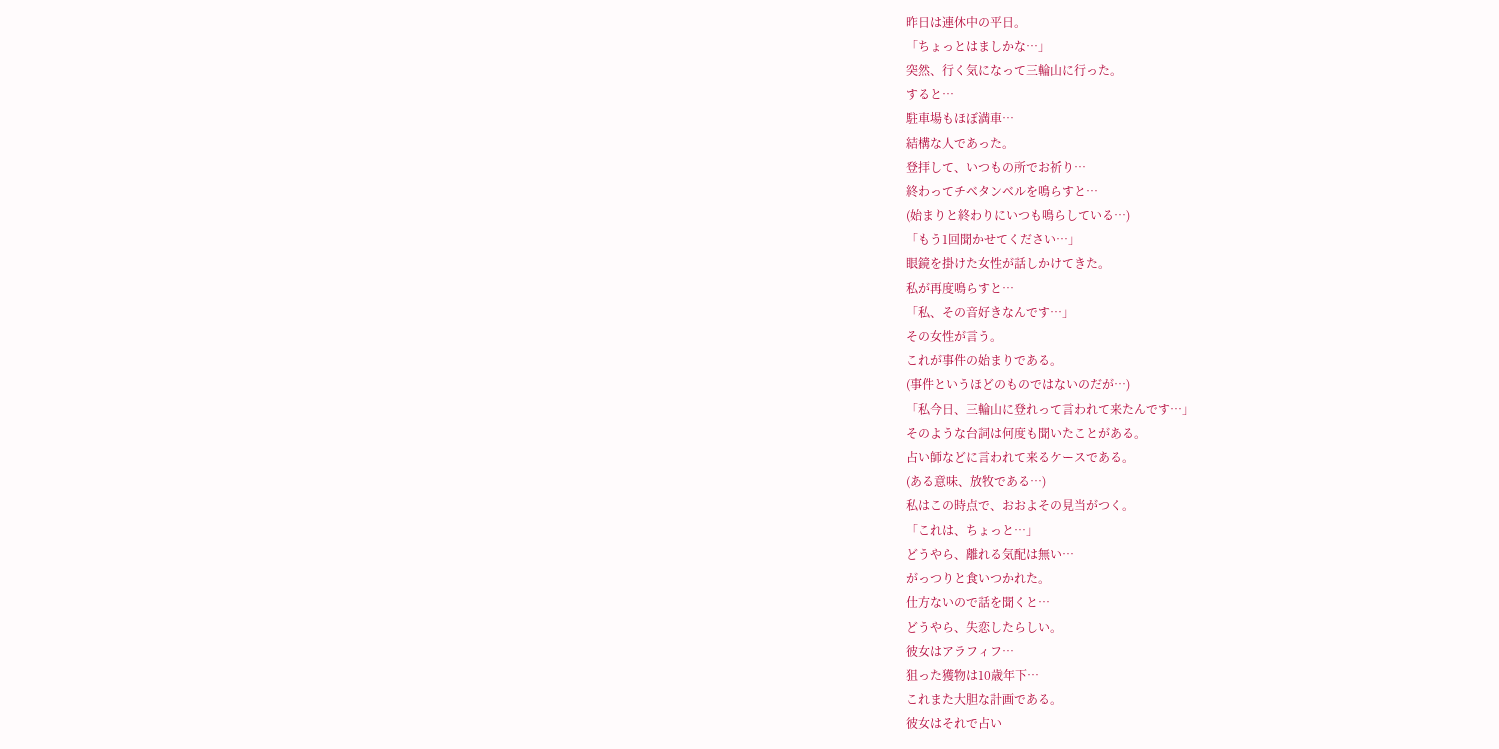昨日は連休中の平日。
「ちょっとはましかな…」
突然、行く気になって三輪山に行った。
すると…
駐車場もほぼ満車…
結構な人であった。
登拝して、いつもの所でお祈り…
終わってチベタンベルを鳴らすと…
(始まりと終わりにいつも鳴らしている…)
「もう1回聞かせてください…」
眼鏡を掛けた女性が話しかけてきた。
私が再度鳴らすと…
「私、その音好きなんです…」
その女性が言う。
これが事件の始まりである。
(事件というほどのものではないのだが…)
「私今日、三輪山に登れって言われて来たんです…」
そのような台詞は何度も聞いたことがある。
占い師などに言われて来るケースである。
(ある意味、放牧である…)
私はこの時点で、おおよその見当がつく。
「これは、ちょっと…」
どうやら、離れる気配は無い…
がっつりと食いつかれた。
仕方ないので話を聞くと…
どうやら、失恋したらしい。
彼女はアラフィフ…
狙った獲物は10歳年下…
これまた大胆な計画である。
彼女はそれで占い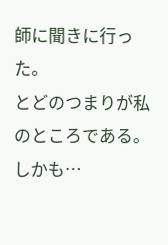師に聞きに行った。
とどのつまりが私のところである。
しかも…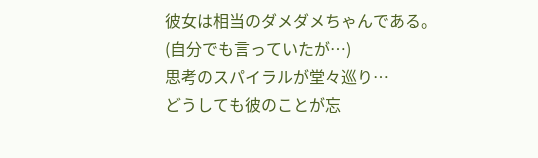彼女は相当のダメダメちゃんである。
(自分でも言っていたが…)
思考のスパイラルが堂々巡り…
どうしても彼のことが忘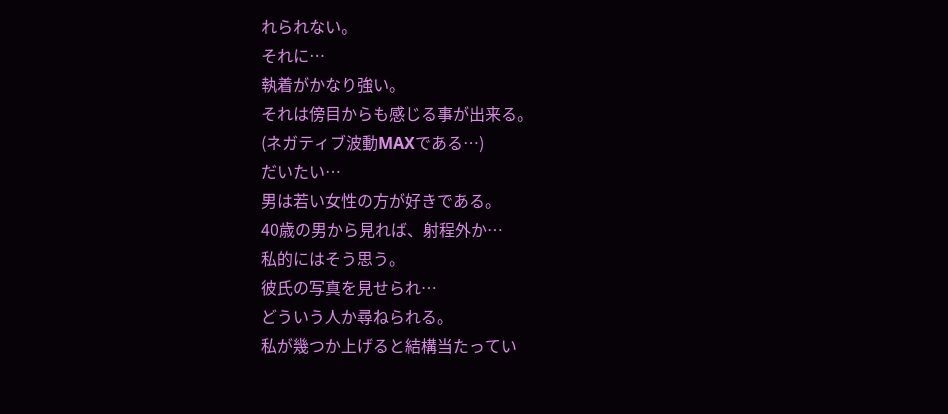れられない。
それに…
執着がかなり強い。
それは傍目からも感じる事が出来る。
(ネガティブ波動MAXである…)
だいたい…
男は若い女性の方が好きである。
40歳の男から見れば、射程外か…
私的にはそう思う。
彼氏の写真を見せられ…
どういう人か尋ねられる。
私が幾つか上げると結構当たってい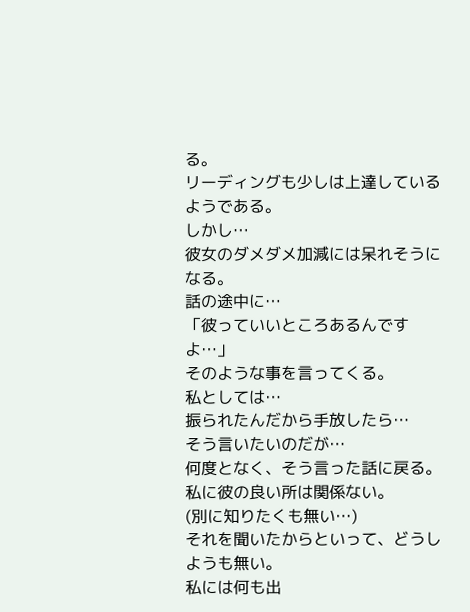る。
リーディングも少しは上達しているようである。
しかし…
彼女のダメダメ加減には呆れそうになる。
話の途中に…
「彼っていいところあるんですよ…」
そのような事を言ってくる。
私としては…
振られたんだから手放したら…
そう言いたいのだが…
何度となく、そう言った話に戻る。
私に彼の良い所は関係ない。
(別に知りたくも無い…)
それを聞いたからといって、どうしようも無い。
私には何も出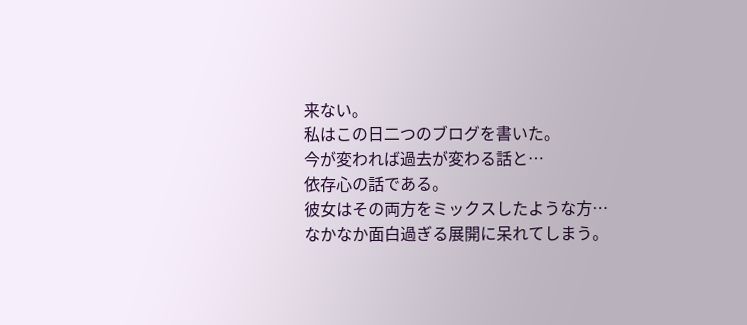来ない。
私はこの日二つのブログを書いた。
今が変われば過去が変わる話と…
依存心の話である。
彼女はその両方をミックスしたような方…
なかなか面白過ぎる展開に呆れてしまう。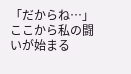「だからね…」
ここから私の闘いが始まる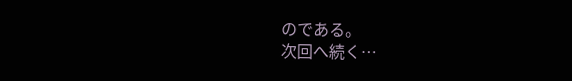のである。
次回へ続く…